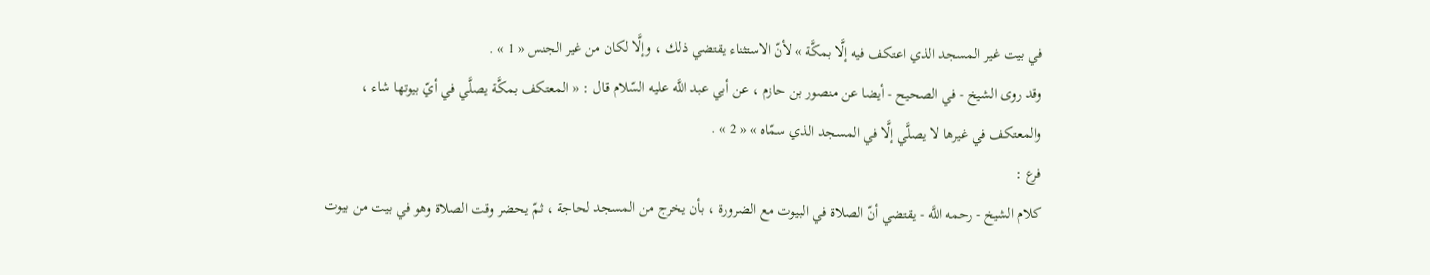في بيت غير المسجد الذي اعتكف فيه إلَّا بمكَّة » لأنّ الاستثناء يقتضي ذلك ، وإلَّا لكان من غير الجنس « 1 » .
وقد روى الشيخ - في الصحيح - أيضا عن منصور بن حازم ، عن أبي عبد اللَّه عليه السّلام قال : « المعتكف بمكَّة يصلَّي في أيّ بيوتها شاء ، والمعتكف في غيرها لا يصلَّي إلَّا في المسجد الذي سمّاه » « 2 » .
فرع :
كلام الشيخ - رحمه اللَّه - يقتضي أنّ الصلاة في البيوت مع الضرورة ، بأن يخرج من المسجد لحاجة ، ثمّ يحضر وقت الصلاة وهو في بيت من بيوت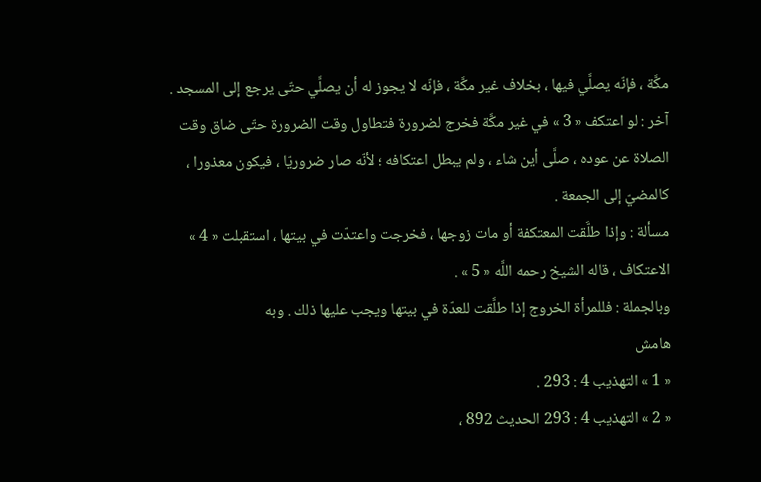مكَّة ، فإنّه يصلَّي فيها ، بخلاف غير مكَّة ، فإنّه لا يجوز له أن يصلَّي حتّى يرجع إلى المسجد .
آخر : لو اعتكف « 3 » في غير مكَّة فخرج لضرورة فتطاول وقت الضرورة حتّى ضاق وقت الصلاة عن عوده ، صلَّى أين شاء ، ولم يبطل اعتكافه ؛ لأنّه صار ضروريّا ، فيكون معذورا ، كالمضيّ إلى الجمعة .
مسألة : وإذا طلَّقت المعتكفة أو مات زوجها ، فخرجت واعتدّت في بيتها ، استقبلت « 4 » الاعتكاف ، قاله الشيخ رحمه اللَّه « 5 » .
وبالجملة : فللمرأة الخروج إذا طلَّقت للعدّة في بيتها ويجب عليها ذلك . وبه
هامش
« 1 » التهذيب 4 : 293 .
« 2 » التهذيب 4 : 293 الحديث 892 ،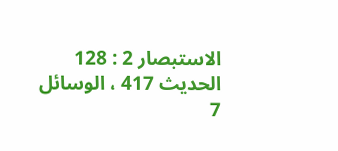الاستبصار 2 : 128 الحديث 417 ، الوسائل 7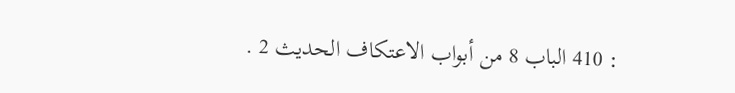: 410 الباب 8 من أبواب الاعتكاف الحديث 2 .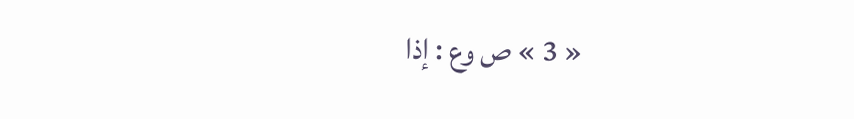« 3 » ص وع : إذا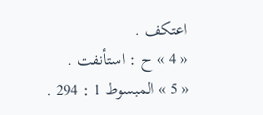اعتكف .
« 4 » ح : استأنفت .
« 5 » المبسوط 1 : 294 .